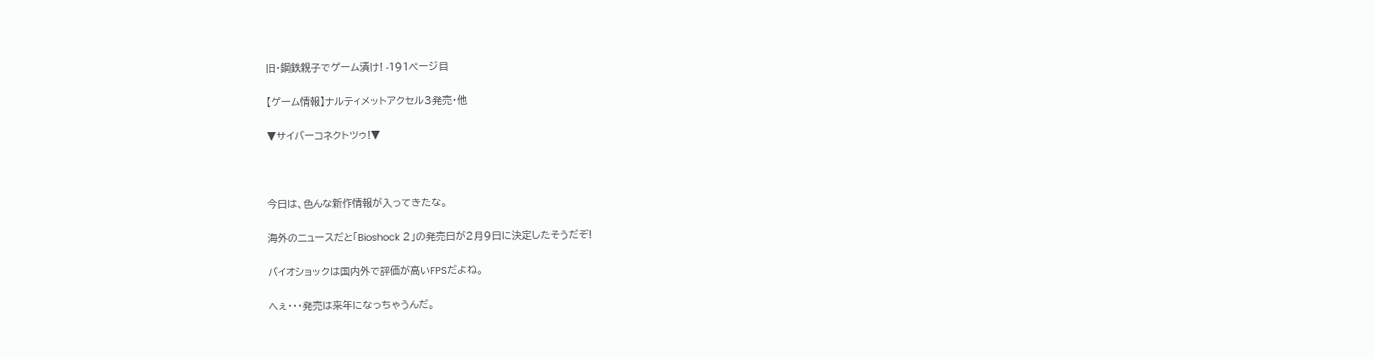旧・鋼鉄親子でゲーム漬け! -191ページ目

【ゲーム情報】ナルティメットアクセル3発売・他

▼サイバーコネクトツゥ!▼



今日は、色んな新作情報が入ってきたな。

海外のニュースだと「Bioshock 2」の発売日が2月9日に決定したそうだぞ!

バイオショックは国内外で評価が高いFPSだよね。

へぇ・・・発売は来年になっちゃうんだ。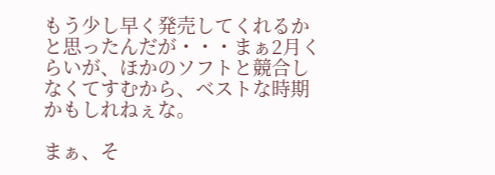もう少し早く発売してくれるかと思ったんだが・・・まぁ2月くらいが、ほかのソフトと競合しなくてすむから、ベストな時期かもしれねぇな。

まぁ、そ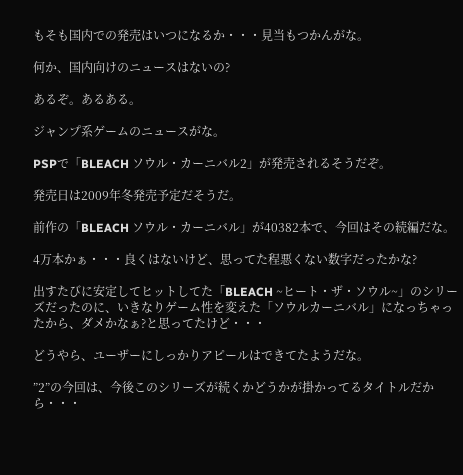もそも国内での発売はいつになるか・・・見当もつかんがな。

何か、国内向けのニュースはないの?

あるぞ。あるある。

ジャンプ系ゲームのニュースがな。

PSPで「BLEACH ソウル・カーニバル2」が発売されるそうだぞ。

発売日は2009年冬発売予定だそうだ。

前作の「BLEACH ソウル・カーニバル」が40382本で、今回はその続編だな。

4万本かぁ・・・良くはないけど、思ってた程悪くない数字だったかな?

出すたびに安定してヒットしてた「BLEACH ~ヒート・ザ・ソウル~」のシリーズだったのに、いきなりゲーム性を変えた「ソウルカーニバル」になっちゃったから、ダメかなぁ?と思ってたけど・・・

どうやら、ユーザーにしっかりアピールはできてたようだな。

”2”の今回は、今後このシリーズが続くかどうかが掛かってるタイトルだから・・・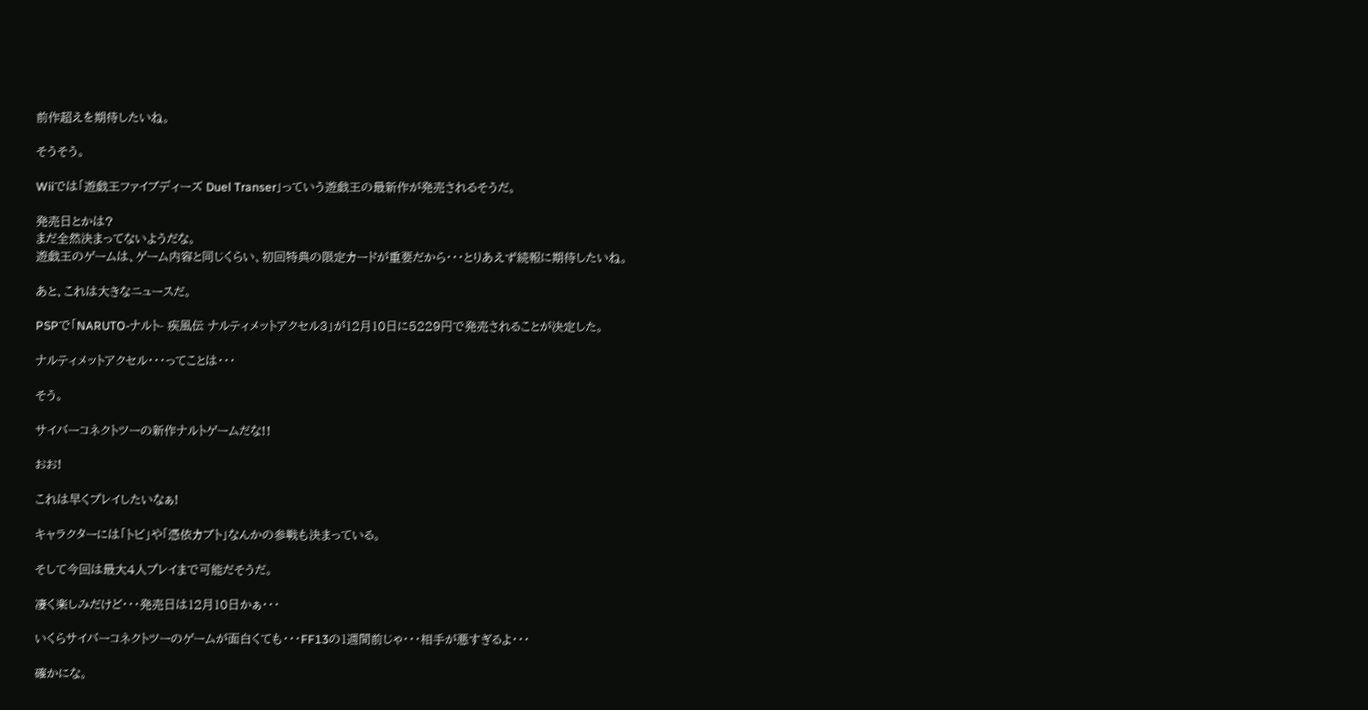前作超えを期待したいね。

そうそう。

Wiiでは「遊戯王ファイブディーズ Duel Transer」っていう遊戯王の最新作が発売されるそうだ。

発売日とかは?
まだ全然決まってないようだな。
遊戯王のゲームは、ゲーム内容と同じくらい、初回特典の限定カードが重要だから・・・とりあえず続報に期待したいね。

あと、これは大きなニュースだ。

PSPで「NARUTO-ナルト- 疾風伝 ナルティメットアクセル3」が12月10日に5229円で発売されることが決定した。

ナルティメットアクセル・・・ってことは・・・

そう。

サイバーコネクトツーの新作ナルトゲームだな!!

おお!

これは早くプレイしたいなぁ!

キャラクターには「トビ」や「憑依カブト」なんかの参戦も決まっている。

そして今回は最大4人プレイまで可能だそうだ。

凄く楽しみだけど・・・発売日は12月10日かぁ・・・

いくらサイバーコネクトツーのゲームが面白くても・・・FF13の1週間前じゃ・・・相手が悪すぎるよ・・・

確かにな。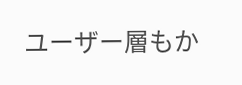ユーザー層もか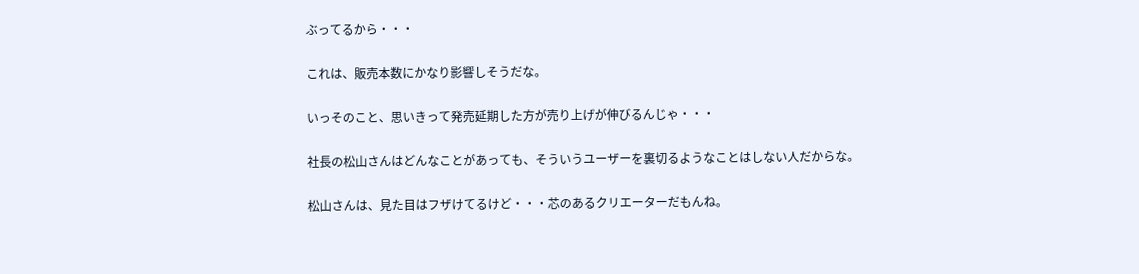ぶってるから・・・

これは、販売本数にかなり影響しそうだな。

いっそのこと、思いきって発売延期した方が売り上げが伸びるんじゃ・・・

社長の松山さんはどんなことがあっても、そういうユーザーを裏切るようなことはしない人だからな。

松山さんは、見た目はフザけてるけど・・・芯のあるクリエーターだもんね。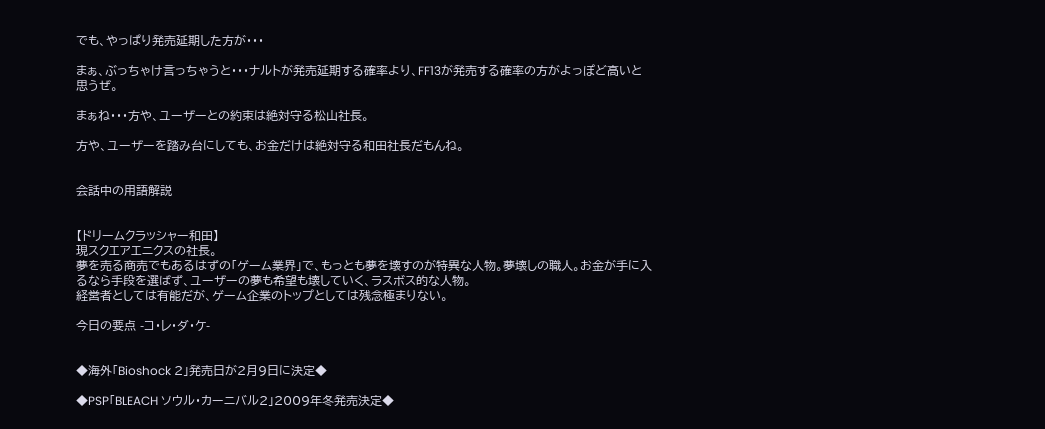でも、やっぱり発売延期した方が・・・

まぁ、ぶっちゃけ言っちゃうと・・・ナルトが発売延期する確率より、FF13が発売する確率の方がよっぽど高いと思うぜ。

まぁね・・・方や、ユーザーとの約束は絶対守る松山社長。

方や、ユーザーを踏み台にしても、お金だけは絶対守る和田社長だもんね。


会話中の用語解説


【ドリームクラッシャー和田】
現スクエアエニクスの社長。
夢を売る商売でもあるはずの「ゲーム業界」で、もっとも夢を壊すのが特異な人物。夢壊しの職人。お金が手に入るなら手段を選ばず、ユーザーの夢も希望も壊していく、ラスボス的な人物。
経営者としては有能だが、ゲーム企業のトップとしては残念極まりない。

今日の要点 -コ・レ・ダ・ケ-


◆海外「Bioshock 2」発売日が2月9日に決定◆

◆PSP「BLEACH ソウル・カーニバル2」2009年冬発売決定◆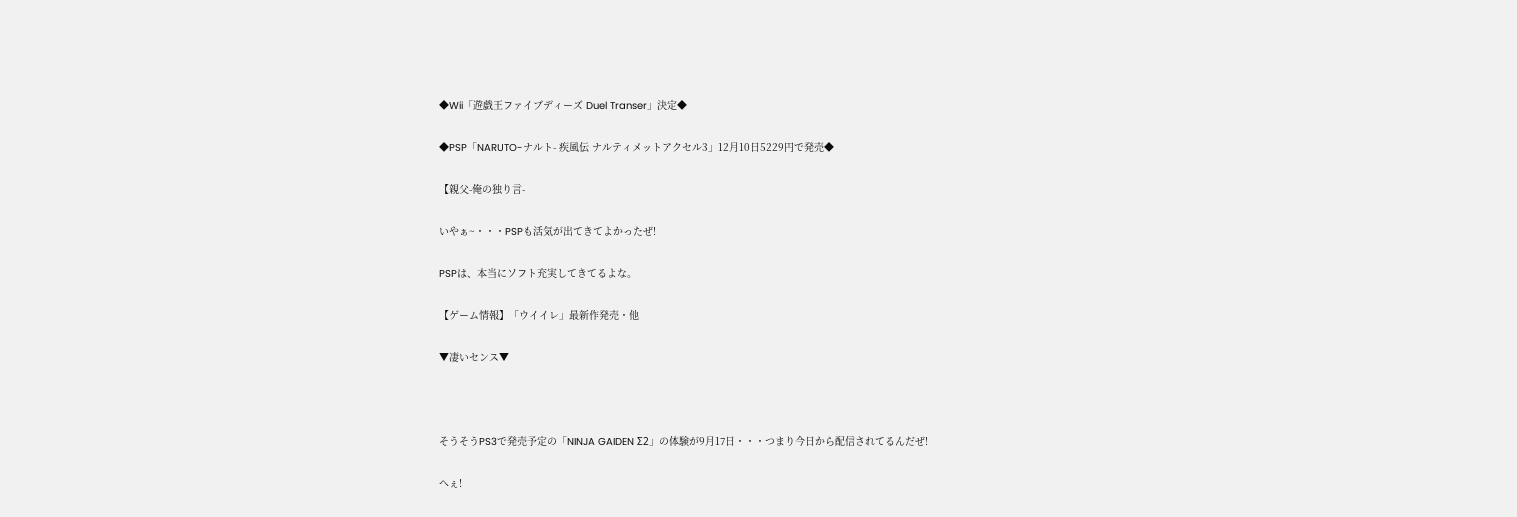◆Wii「遊戯王ファイブディーズ Duel Transer」決定◆

◆PSP「NARUTO-ナルト- 疾風伝 ナルティメットアクセル3」12月10日5229円で発売◆

【親父-俺の独り言-

いやぁ~・・・PSPも活気が出てきてよかったぜ!

PSPは、本当にソフト充実してきてるよな。

【ゲーム情報】「ウイイレ」最新作発売・他

▼凄いセンス▼



そうそうPS3で発売予定の「NINJA GAIDEN Σ2」の体験が9月17日・・・つまり今日から配信されてるんだぜ!

へぇ!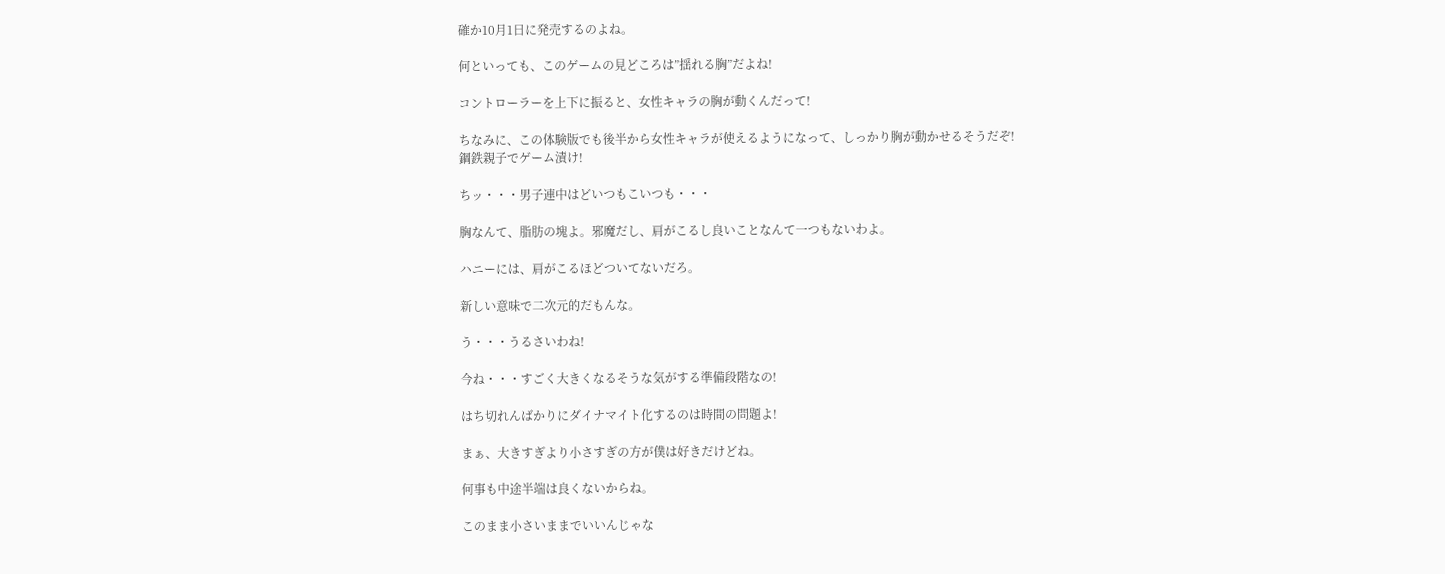確か10月1日に発売するのよね。

何といっても、このゲームの見どころは”揺れる胸”だよね!

コントローラーを上下に振ると、女性キャラの胸が動くんだって!

ちなみに、この体験版でも後半から女性キャラが使えるようになって、しっかり胸が動かせるそうだぞ!
鋼鉄親子でゲーム漬け!

ちッ・・・男子連中はどいつもこいつも・・・

胸なんて、脂肪の塊よ。邪魔だし、肩がこるし良いことなんて一つもないわよ。

ハニーには、肩がこるほどついてないだろ。

新しい意味で二次元的だもんな。

う・・・うるさいわね!

今ね・・・すごく大きくなるそうな気がする準備段階なの!

はち切れんばかりにダイナマイト化するのは時間の問題よ!

まぁ、大きすぎより小さすぎの方が僕は好きだけどね。

何事も中途半端は良くないからね。

このまま小さいままでいいんじゃな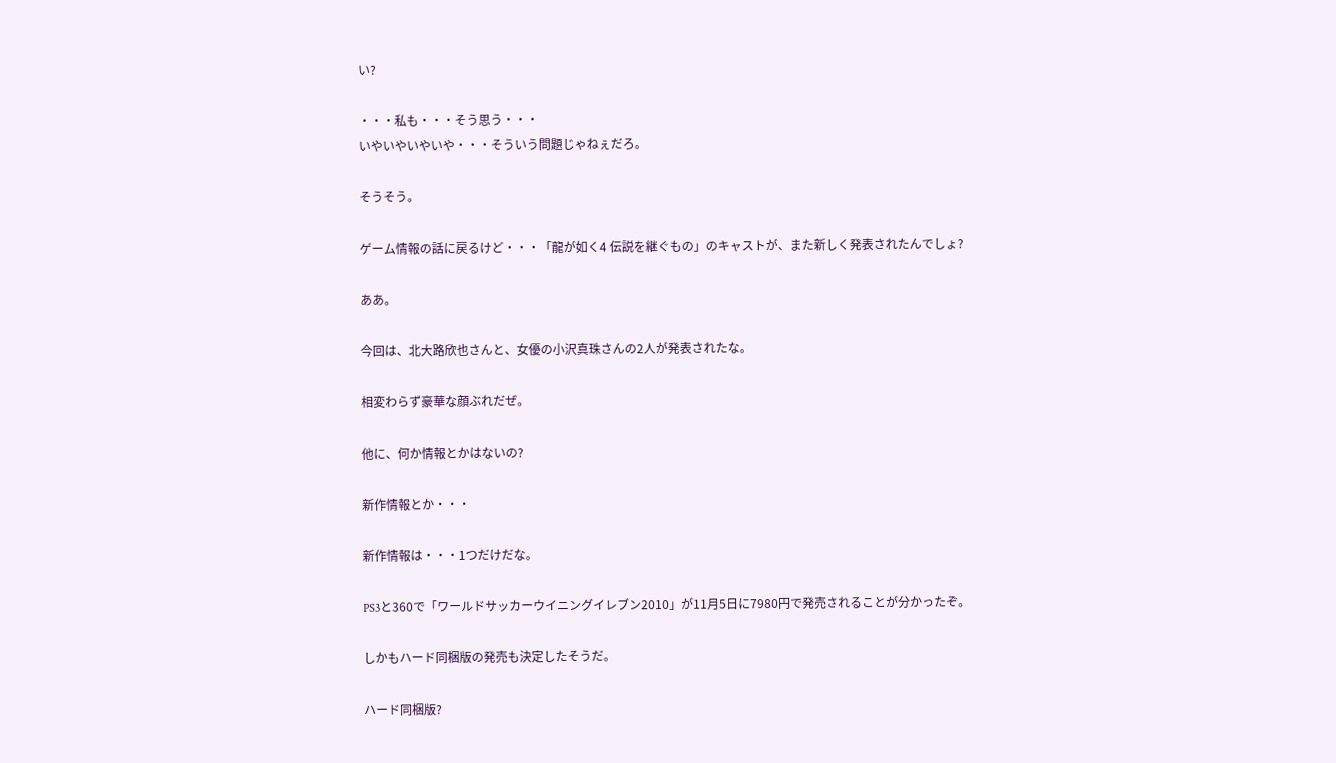い?

・・・私も・・・そう思う・・・
いやいやいやいや・・・そういう問題じゃねぇだろ。

そうそう。

ゲーム情報の話に戻るけど・・・「龍が如く4 伝説を継ぐもの」のキャストが、また新しく発表されたんでしょ?

ああ。

今回は、北大路欣也さんと、女優の小沢真珠さんの2人が発表されたな。

相変わらず豪華な顔ぶれだぜ。

他に、何か情報とかはないの?

新作情報とか・・・

新作情報は・・・1つだけだな。

PS3と360で「ワールドサッカーウイニングイレブン2010」が11月5日に7980円で発売されることが分かったぞ。

しかもハード同梱版の発売も決定したそうだ。

ハード同梱版?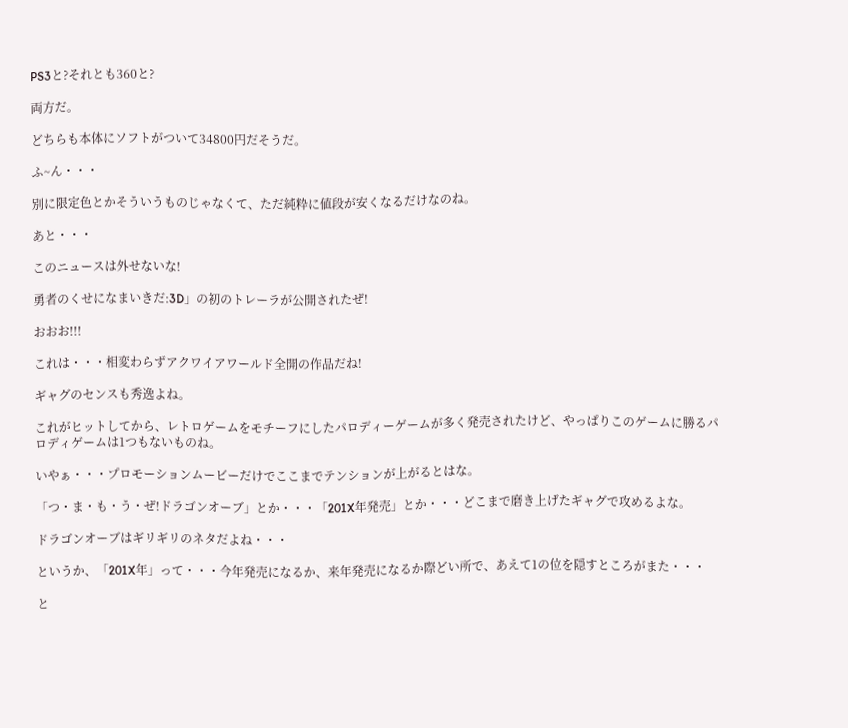PS3と?それとも360と?

両方だ。

どちらも本体にソフトがついて34800円だそうだ。

ふ~ん・・・

別に限定色とかそういうものじゃなくて、ただ純粋に値段が安くなるだけなのね。

あと・・・

このニュースは外せないな!

勇者のくせになまいきだ:3D」の初のトレーラが公開されたぜ!

おおお!!!

これは・・・相変わらずアクワイアワールド全開の作品だね!

ギャグのセンスも秀逸よね。

これがヒットしてから、レトロゲームをモチーフにしたパロディーゲームが多く発売されたけど、やっぱりこのゲームに勝るパロディゲームは1つもないものね。

いやぁ・・・プロモーションムービーだけでここまでテンションが上がるとはな。

「つ・ま・も・う・ぜ!ドラゴンオーブ」とか・・・「201X年発売」とか・・・どこまで磨き上げたギャグで攻めるよな。

ドラゴンオーブはギリギリのネタだよね・・・

というか、「201X年」って・・・今年発売になるか、来年発売になるか際どい所で、あえて1の位を隠すところがまた・・・

と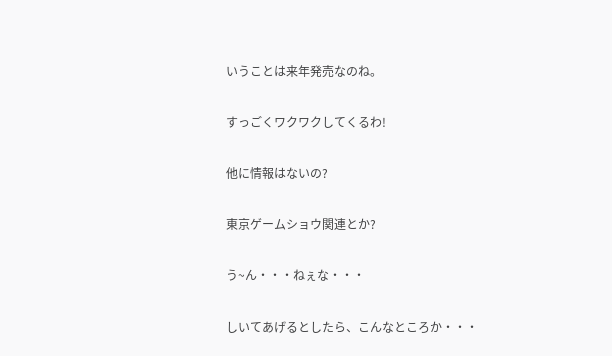いうことは来年発売なのね。

すっごくワクワクしてくるわ!

他に情報はないの?

東京ゲームショウ関連とか?

う~ん・・・ねぇな・・・

しいてあげるとしたら、こんなところか・・・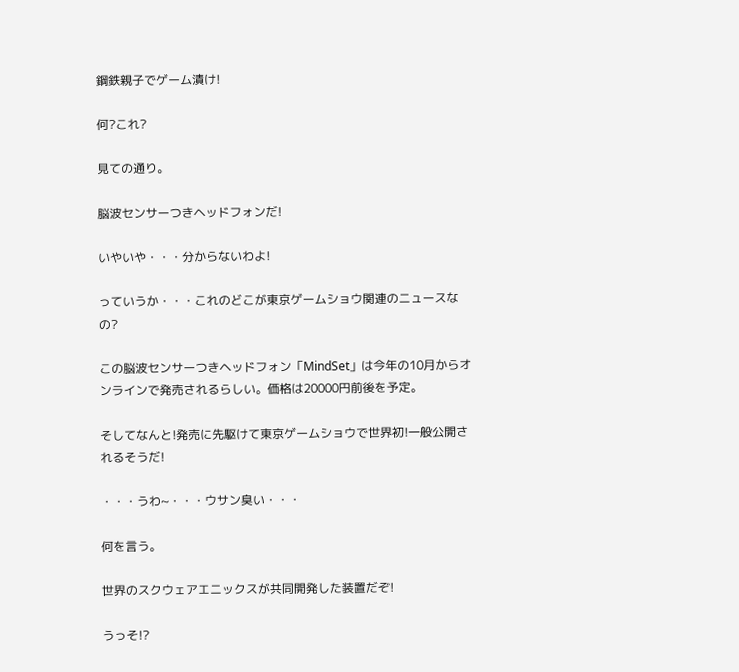鋼鉄親子でゲーム漬け!

何?これ?

見ての通り。

脳波センサーつきヘッドフォンだ!

いやいや・・・分からないわよ!

っていうか・・・これのどこが東京ゲームショウ関連のニュースなの?

この脳波センサーつきヘッドフォン「MindSet」は今年の10月からオンラインで発売されるらしい。価格は20000円前後を予定。

そしてなんと!発売に先駆けて東京ゲームショウで世界初!一般公開されるそうだ!

・・・うわ~・・・ウサン臭い・・・

何を言う。

世界のスクウェアエニックスが共同開発した装置だぞ!

うっそ!?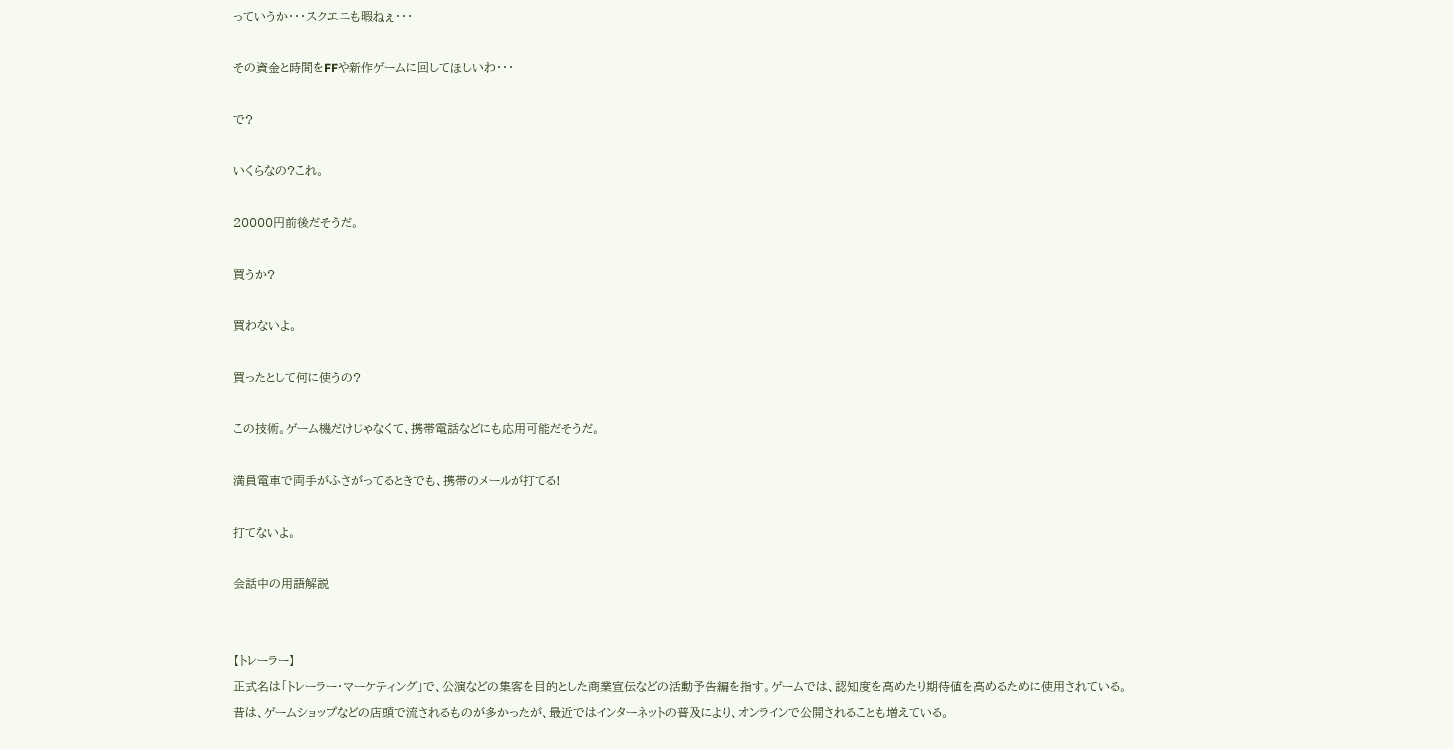っていうか・・・スクエニも暇ねぇ・・・

その資金と時間をFFや新作ゲームに回してほしいわ・・・

で?

いくらなの?これ。

20000円前後だそうだ。

買うか?

買わないよ。

買ったとして何に使うの?

この技術。ゲーム機だけじゃなくて、携帯電話などにも応用可能だそうだ。

満員電車で両手がふさがってるときでも、携帯のメールが打てる!

打てないよ。

会話中の用語解説


【トレーラー】
正式名は「トレーラー・マーケティング」で、公演などの集客を目的とした商業宣伝などの活動予告編を指す。ゲームでは、認知度を高めたり期待値を高めるために使用されている。
昔は、ゲームショップなどの店頭で流されるものが多かったが、最近ではインターネットの普及により、オンラインで公開されることも増えている。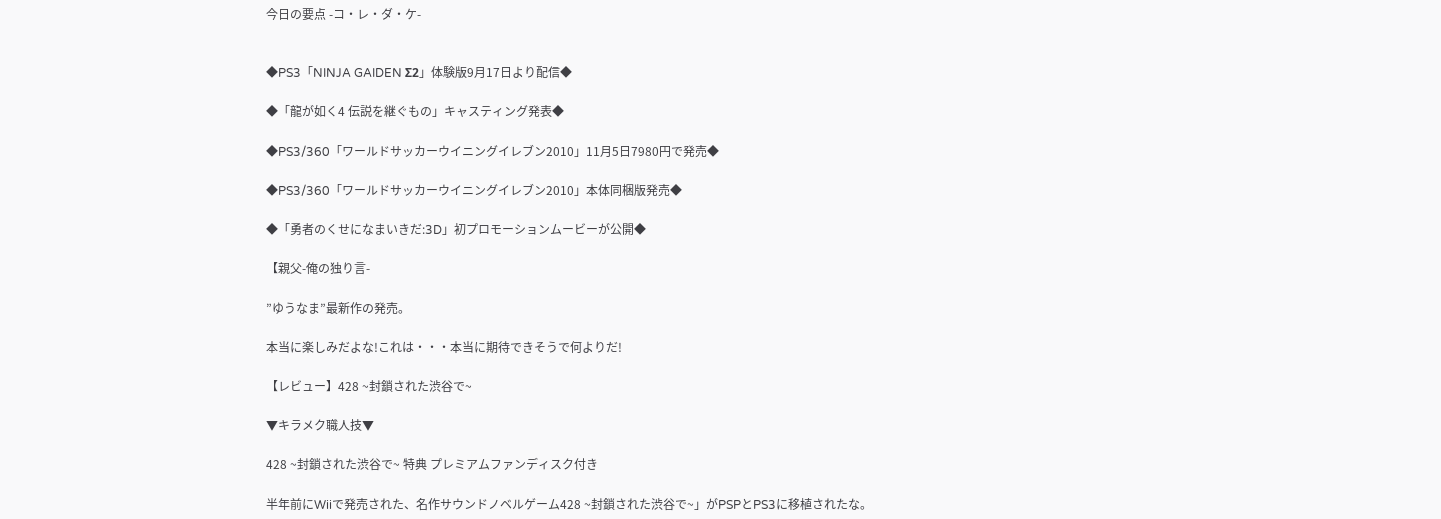今日の要点 -コ・レ・ダ・ケ-


◆PS3「NINJA GAIDEN Σ2」体験版9月17日より配信◆

◆「龍が如く4 伝説を継ぐもの」キャスティング発表◆

◆PS3/360「ワールドサッカーウイニングイレブン2010」11月5日7980円で発売◆

◆PS3/360「ワールドサッカーウイニングイレブン2010」本体同梱版発売◆

◆「勇者のくせになまいきだ:3D」初プロモーションムービーが公開◆

【親父-俺の独り言-

”ゆうなま”最新作の発売。

本当に楽しみだよな!これは・・・本当に期待できそうで何よりだ!

【レビュー】428 ~封鎖された渋谷で~

▼キラメク職人技▼

428 ~封鎖された渋谷で~ 特典 プレミアムファンディスク付き

半年前にWiiで発売された、名作サウンドノベルゲーム428 ~封鎖された渋谷で~」がPSPとPS3に移植されたな。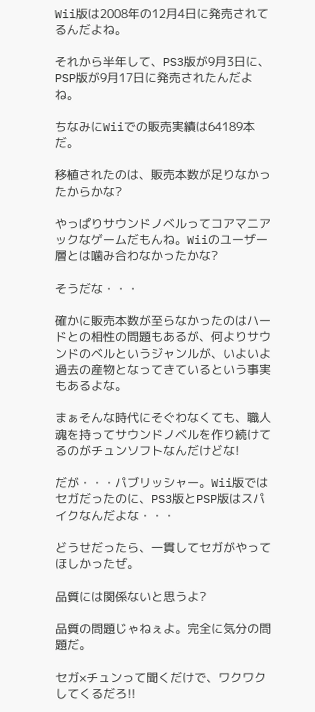Wii版は2008年の12月4日に発売されてるんだよね。

それから半年して、PS3版が9月3日に、PSP版が9月17日に発売されたんだよね。

ちなみにWiiでの販売実績は64189本だ。

移植されたのは、販売本数が足りなかったからかな?

やっぱりサウンドノベルってコアマニアックなゲームだもんね。Wiiのユーザー層とは噛み合わなかったかな?

そうだな・・・

確かに販売本数が至らなかったのはハードとの相性の問題もあるが、何よりサウンドのベルというジャンルが、いよいよ過去の産物となってきているという事実もあるよな。

まぁそんな時代にそぐわなくても、職人魂を持ってサウンドノベルを作り続けてるのがチュンソフトなんだけどな!

だが・・・パブリッシャー。Wii版ではセガだったのに、PS3版とPSP版はスパイクなんだよな・・・

どうせだったら、一貫してセガがやってほしかったぜ。

品質には関係ないと思うよ?

品質の問題じゃねぇよ。完全に気分の問題だ。

セガ×チュンって聞くだけで、ワクワクしてくるだろ!!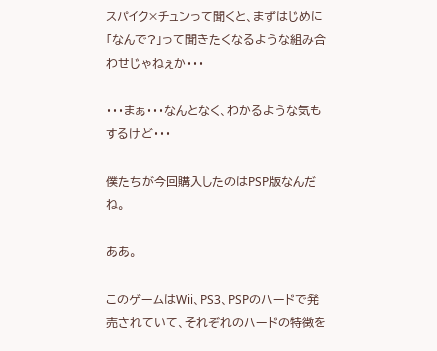スパイク×チュンって聞くと、まずはじめに「なんで?」って聞きたくなるような組み合わせじゃねぇか・・・

・・・まぁ・・・なんとなく、わかるような気もするけど・・・

僕たちが今回購入したのはPSP版なんだね。

ああ。

このゲームはWii、PS3、PSPのハードで発売されていて、それぞれのハードの特徴を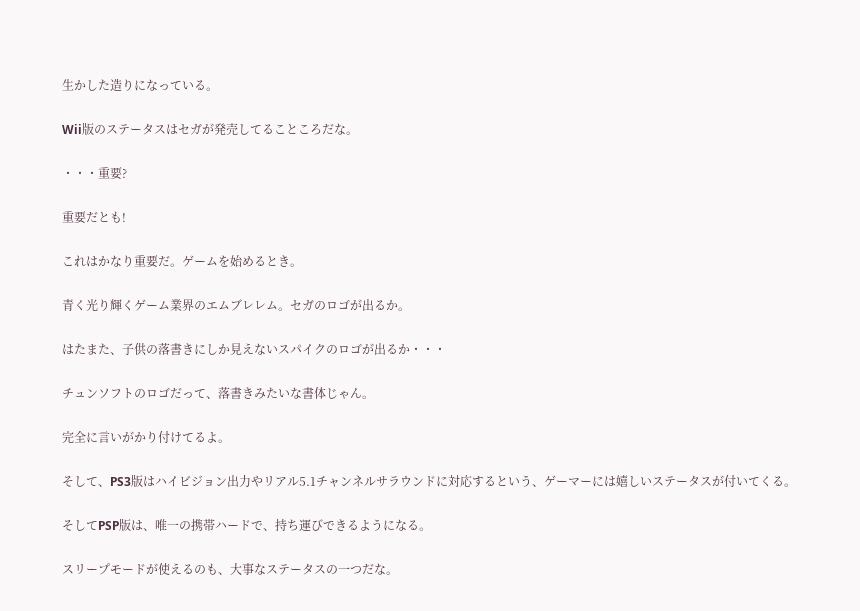生かした造りになっている。

Wii版のステータスはセガが発売してることころだな。

・・・重要?

重要だとも!

これはかなり重要だ。ゲームを始めるとき。

青く光り輝くゲーム業界のエムブレレム。セガのロゴが出るか。

はたまた、子供の落書きにしか見えないスパイクのロゴが出るか・・・

チュンソフトのロゴだって、落書きみたいな書体じゃん。

完全に言いがかり付けてるよ。

そして、PS3版はハイビジョン出力やリアル5.1チャンネルサラウンドに対応するという、ゲーマーには嬉しいステータスが付いてくる。

そしてPSP版は、唯一の携帯ハードで、持ち運びできるようになる。

スリープモードが使えるのも、大事なステータスの一つだな。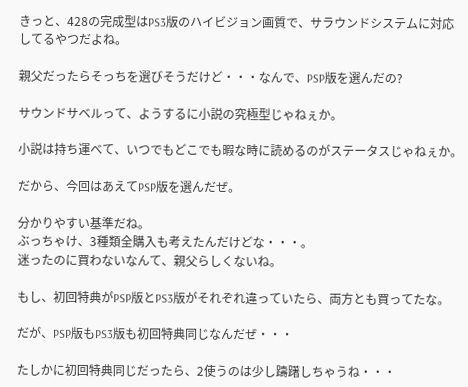きっと、428の完成型はPS3版のハイビジョン画質で、サラウンドシステムに対応してるやつだよね。

親父だったらそっちを選びそうだけど・・・なんで、PSP版を選んだの?

サウンドサベルって、ようするに小説の究極型じゃねぇか。

小説は持ち運べて、いつでもどこでも暇な時に読めるのがステータスじゃねぇか。

だから、今回はあえてPSP版を選んだぜ。

分かりやすい基準だね。
ぶっちゃけ、3種類全購入も考えたんだけどな・・・。
迷ったのに買わないなんて、親父らしくないね。

もし、初回特典がPSP版とPS3版がそれぞれ違っていたら、両方とも買ってたな。

だが、PSP版もPS3版も初回特典同じなんだぜ・・・

たしかに初回特典同じだったら、2使うのは少し躊躇しちゃうね・・・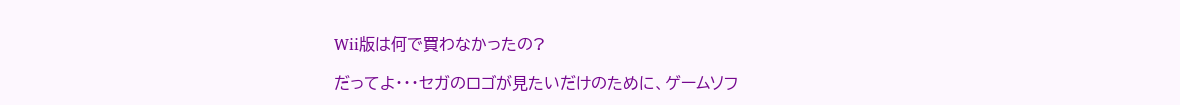Wii版は何で買わなかったの?

だってよ・・・セガのロゴが見たいだけのために、ゲームソフ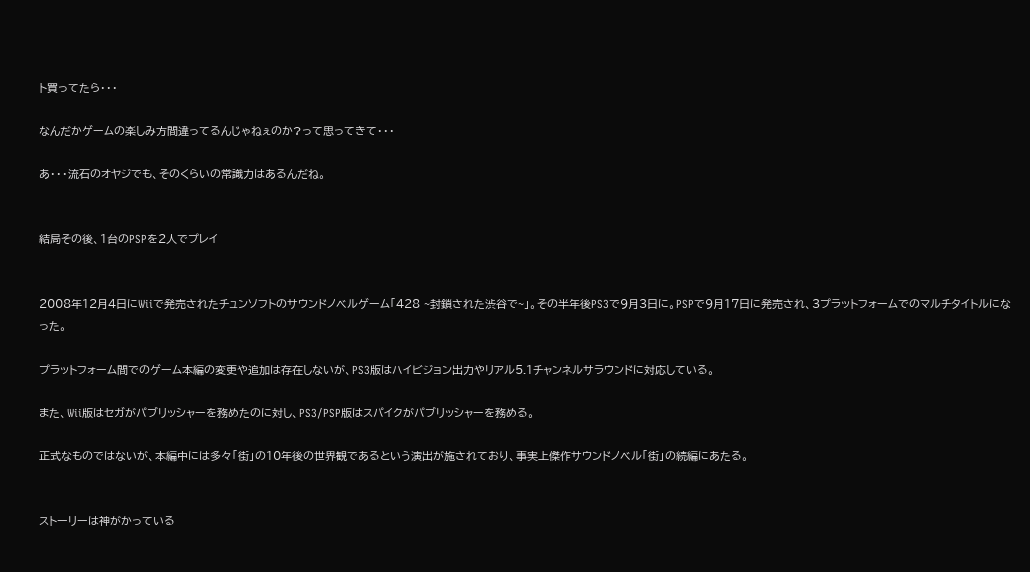ト買ってたら・・・

なんだかゲームの楽しみ方間違ってるんじゃねぇのか?って思ってきて・・・

あ・・・流石のオヤジでも、そのくらいの常識力はあるんだね。


結局その後、1台のPSPを2人でプレイ


2008年12月4日にWiiで発売されたチュンソフトのサウンドノベルゲーム「428 ~封鎖された渋谷で~」。その半年後PS3で9月3日に。PSPで9月17日に発売され、3プラットフォームでのマルチタイトルになった。

プラットフォーム間でのゲーム本編の変更や追加は存在しないが、PS3版はハイビジョン出力やリアル5.1チャンネルサラウンドに対応している。

また、Wii版はセガがパブリッシャーを務めたのに対し、PS3/PSP版はスパイクがパブリッシャーを務める。

正式なものではないが、本編中には多々「街」の10年後の世界観であるという演出が施されており、事実上傑作サウンドノベル「街」の続編にあたる。


ストーリーは神がかっている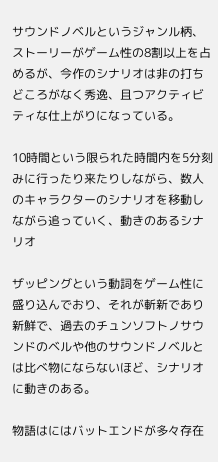サウンドノベルというジャンル柄、ストーリーがゲーム性の8割以上を占めるが、今作のシナリオは非の打ちどころがなく秀逸、且つアクティビティな仕上がりになっている。

10時間という限られた時間内を5分刻みに行ったり来たりしながら、数人のキャラクターのシナリオを移動しながら追っていく、動きのあるシナリオ

ザッピングという動詞をゲーム性に盛り込んでおり、それが斬新であり新鮮で、過去のチュンソフトノサウンドのベルや他のサウンドノベルとは比べ物にならないほど、シナリオに動きのある。

物語はにはバットエンドが多々存在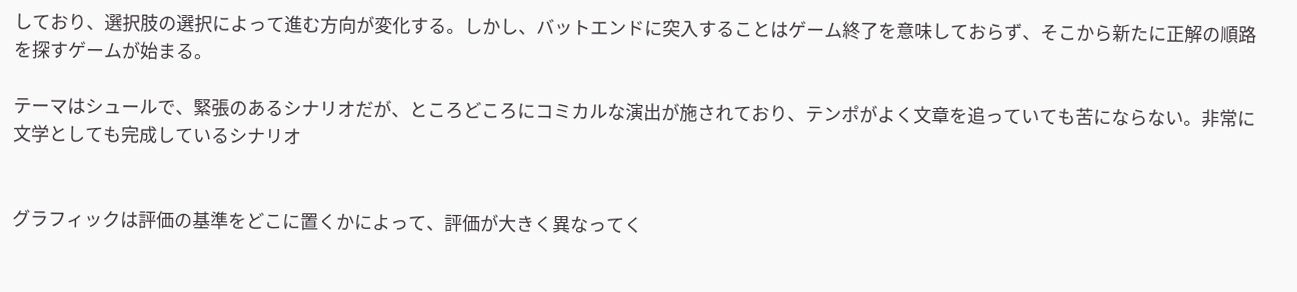しており、選択肢の選択によって進む方向が変化する。しかし、バットエンドに突入することはゲーム終了を意味しておらず、そこから新たに正解の順路を探すゲームが始まる。

テーマはシュールで、緊張のあるシナリオだが、ところどころにコミカルな演出が施されており、テンポがよく文章を追っていても苦にならない。非常に文学としても完成しているシナリオ


グラフィックは評価の基準をどこに置くかによって、評価が大きく異なってく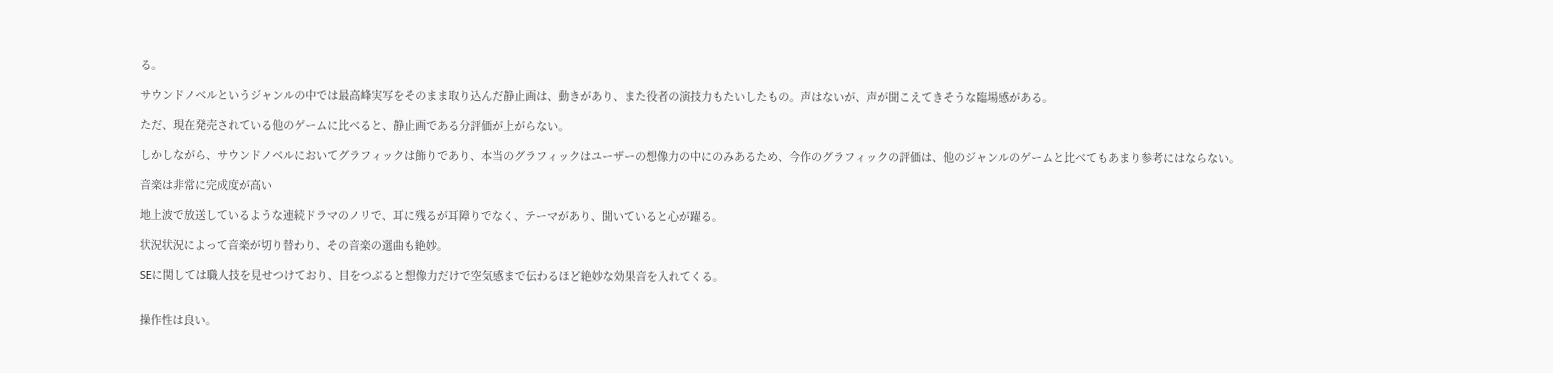る。

サウンドノベルというジャンルの中では最高峰実写をそのまま取り込んだ静止画は、動きがあり、また役者の演技力もたいしたもの。声はないが、声が聞こえてきそうな臨場感がある。

ただ、現在発売されている他のゲームに比べると、静止画である分評価が上がらない。

しかしながら、サウンドノベルにおいてグラフィックは飾りであり、本当のグラフィックはユーザーの想像力の中にのみあるため、今作のグラフィックの評価は、他のジャンルのゲームと比べてもあまり参考にはならない。

音楽は非常に完成度が高い

地上波で放送しているような連続ドラマのノリで、耳に残るが耳障りでなく、テーマがあり、聞いていると心が躍る。

状況状況によって音楽が切り替わり、その音楽の選曲も絶妙。

SEに関しては職人技を見せつけており、目をつぶると想像力だけで空気感まで伝わるほど絶妙な効果音を入れてくる。


操作性は良い。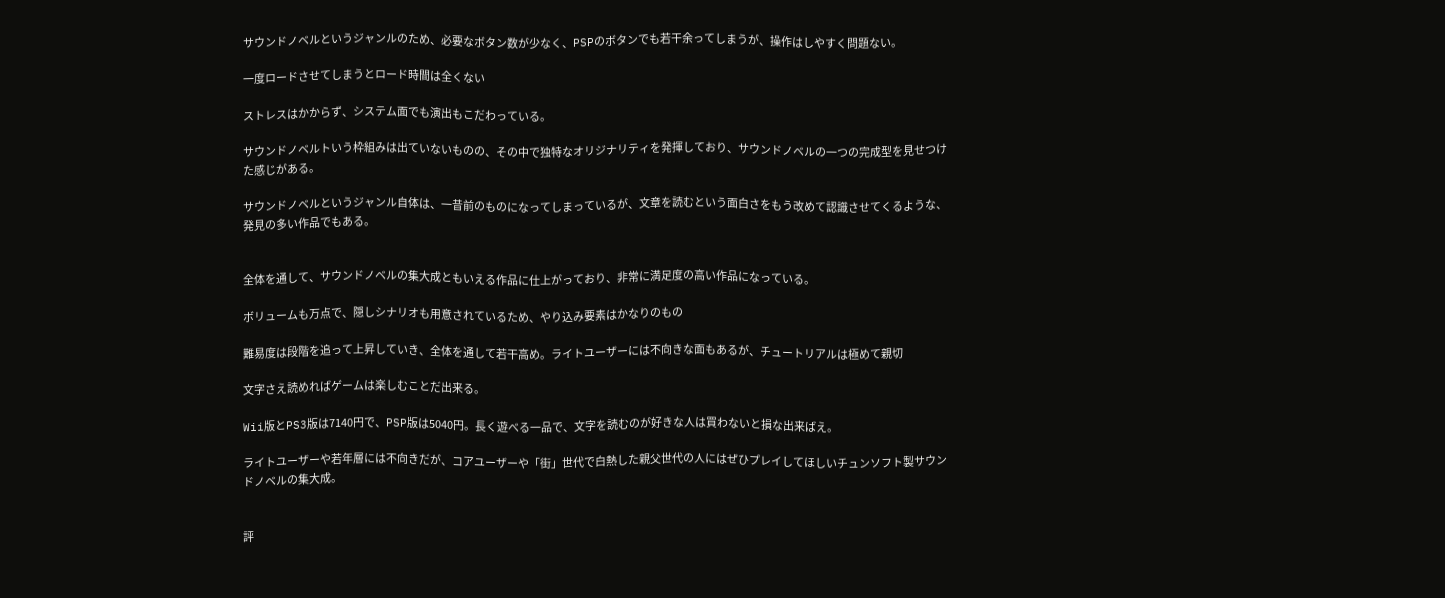サウンドノベルというジャンルのため、必要なボタン数が少なく、PSPのボタンでも若干余ってしまうが、操作はしやすく問題ない。

一度ロードさせてしまうとロード時間は全くない

ストレスはかからず、システム面でも演出もこだわっている。

サウンドノベルトいう枠組みは出ていないものの、その中で独特なオリジナリティを発揮しており、サウンドノベルの一つの完成型を見せつけた感じがある。

サウンドノベルというジャンル自体は、一昔前のものになってしまっているが、文章を読むという面白さをもう改めて認識させてくるような、発見の多い作品でもある。


全体を通して、サウンドノベルの集大成ともいえる作品に仕上がっており、非常に満足度の高い作品になっている。

ボリュームも万点で、隠しシナリオも用意されているため、やり込み要素はかなりのもの

難易度は段階を追って上昇していき、全体を通して若干高め。ライトユーザーには不向きな面もあるが、チュートリアルは極めて親切

文字さえ読めればゲームは楽しむことだ出来る。

Wii版とPS3版は7140円で、PSP版は5040円。長く遊べる一品で、文字を読むのが好きな人は買わないと損な出来ばえ。

ライトユーザーや若年層には不向きだが、コアユーザーや「街」世代で白熱した親父世代の人にはぜひプレイしてほしいチュンソフト製サウンドノベルの集大成。


評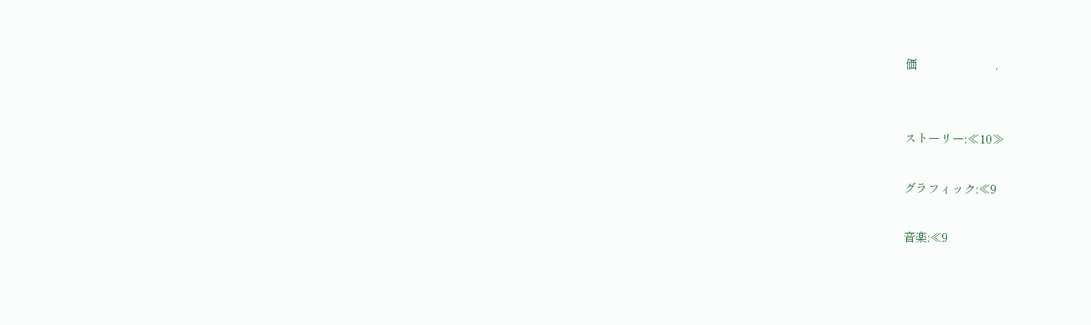価                          .


ストーリー:≪10≫

グラフィック:≪9

音楽:≪9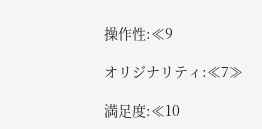操作性:≪9

オリジナリティ:≪7≫

満足度:≪10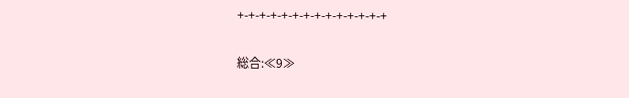+-+-+-+-+-+-+-+-+-+-+-+-+-+

総合:≪9≫